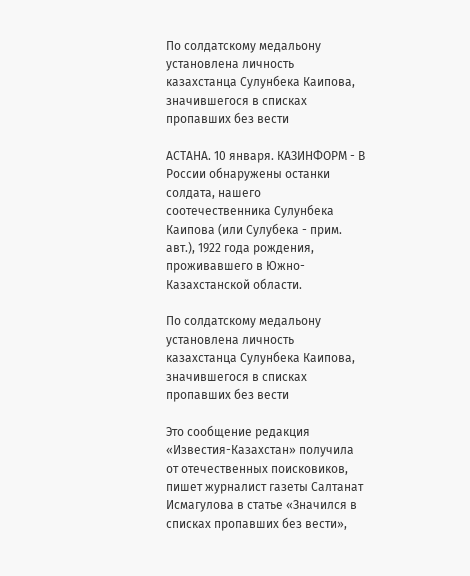По солдатскому медальону установлена личность казахстанца Сулунбека Каипова, значившегося в списках пропавших без вести

АСТАНА. 10 января. КАЗИНФОРМ - В России обнаружены останки солдата, нашего соотечественника Сулунбека Каипова (или Сулубека - прим. авт.), 1922 года рождения, проживавшего в Южно-Казахстанской области.

По солдатскому медальону установлена личность казахстанца Сулунбека Каипова, значившегося в списках пропавших без вести

Это сообщение редакция «Известия-Казахстан» получила от отечественных поисковиков, пишет журналист газеты Салтанат Исмагулова в статье «Значился в списках пропавших без вести»,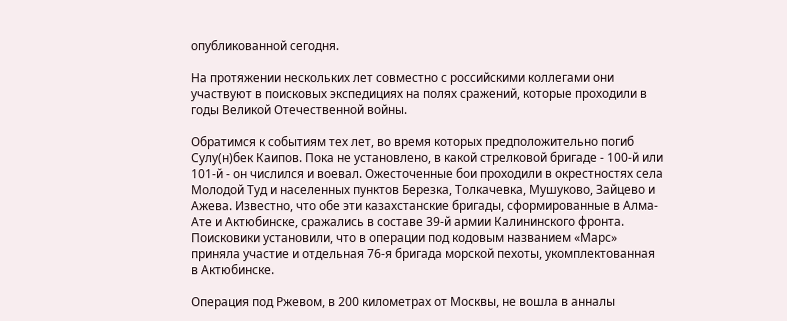опубликованной сегодня.

На протяжении нескольких лет совместно с российскими коллегами они участвуют в поисковых экспедициях на полях сражений, которые проходили в годы Великой Отечественной войны.

Обратимся к событиям тех лет, во время которых предположительно погиб Сулу(н)бек Каипов. Пока не установлено, в какой стрелковой бригаде - 100-й или 101-й - он числился и воевал. Ожесточенные бои проходили в окрестностях села Молодой Туд и населенных пунктов Березка, Толкачевка, Мушуково, Зайцево и Ажева. Известно, что обе эти казахстанские бригады, сформированные в Алма-Ате и Актюбинске, сражались в составе 39-й армии Калининского фронта. Поисковики установили, что в операции под кодовым названием «Марс» приняла участие и отдельная 76-я бригада морской пехоты, укомплектованная в Актюбинске.

Операция под Ржевом, в 200 километрах от Москвы, не вошла в анналы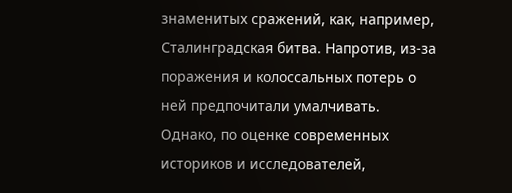знаменитых сражений, как, например, Сталинградская битва. Напротив, из-за поражения и колоссальных потерь о ней предпочитали умалчивать. Однако, по оценке современных историков и исследователей,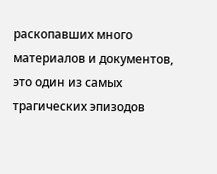раскопавших много материалов и документов, это один из самых трагических эпизодов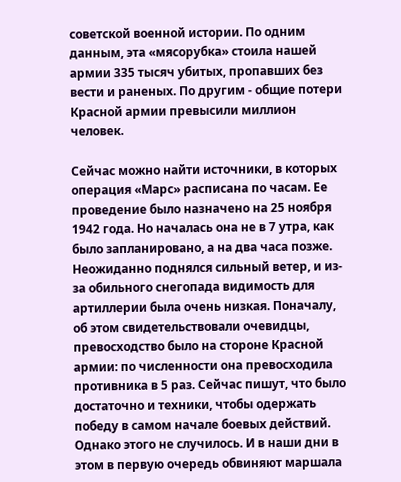советской военной истории. По одним данным, эта «мясорубка» стоила нашей армии 335 тысяч убитых, пропавших без вести и раненых. По другим - общие потери Красной армии превысили миллион человек.

Сейчас можно найти источники, в которых операция «Марс» расписана по часам. Ее проведение было назначено на 25 ноября 1942 года. Но началась она не в 7 утра, как было запланировано, а на два часа позже. Неожиданно поднялся сильный ветер, и из-за обильного снегопада видимость для артиллерии была очень низкая. Поначалу, об этом свидетельствовали очевидцы, превосходство было на стороне Красной армии: по численности она превосходила противника в 5 раз. Сейчас пишут, что было достаточно и техники, чтобы одержать победу в самом начале боевых действий. Однако этого не случилось. И в наши дни в этом в первую очередь обвиняют маршала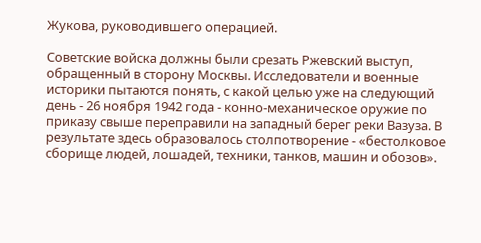Жукова, руководившего операцией.

Советские войска должны были срезать Ржевский выступ, обращенный в сторону Москвы. Исследователи и военные историки пытаются понять, с какой целью уже на следующий день - 26 ноября 1942 года - конно-механическое оружие по приказу свыше переправили на западный берег реки Вазуза. В результате здесь образовалось столпотворение - «бестолковое сборище людей, лошадей, техники, танков, машин и обозов».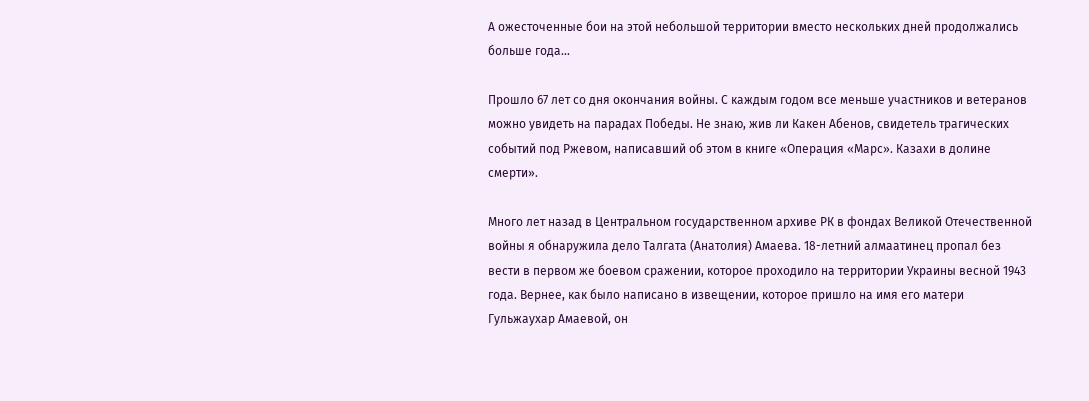А ожесточенные бои на этой небольшой территории вместо нескольких дней продолжались больше года...

Прошло 67 лет со дня окончания войны. С каждым годом все меньше участников и ветеранов можно увидеть на парадах Победы. Не знаю, жив ли Какен Абенов, свидетель трагических событий под Ржевом, написавший об этом в книге «Операция «Марс». Казахи в долине смерти».

Много лет назад в Центральном государственном архиве РК в фондах Великой Отечественной войны я обнаружила дело Талгата (Анатолия) Амаева. 18-летний алмаатинец пропал без вести в первом же боевом сражении, которое проходило на территории Украины весной 1943 года. Вернее, как было написано в извещении, которое пришло на имя его матери Гульжаухар Амаевой, он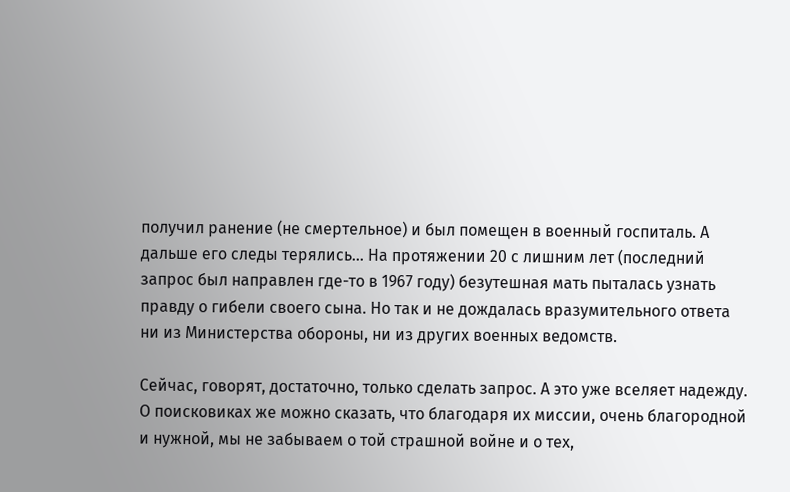получил ранение (не смертельное) и был помещен в военный госпиталь. А дальше его следы терялись... На протяжении 20 с лишним лет (последний запрос был направлен где-то в 1967 году) безутешная мать пыталась узнать правду о гибели своего сына. Но так и не дождалась вразумительного ответа ни из Министерства обороны, ни из других военных ведомств.

Сейчас, говорят, достаточно, только сделать запрос. А это уже вселяет надежду. О поисковиках же можно сказать, что благодаря их миссии, очень благородной и нужной, мы не забываем о той страшной войне и о тех,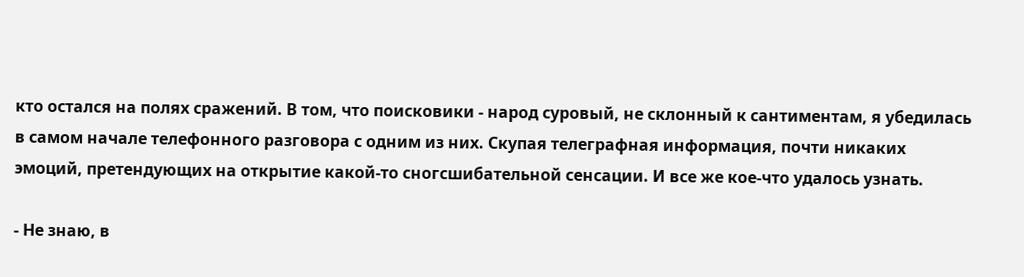кто остался на полях сражений. В том, что поисковики - народ суровый, не склонный к сантиментам, я убедилась в самом начале телефонного разговора с одним из них. Скупая телеграфная информация, почти никаких эмоций, претендующих на открытие какой-то сногсшибательной сенсации. И все же кое-что удалось узнать.

- Не знаю, в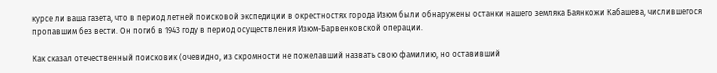курсе ли ваша газета, что в период летней поисковой экспедиции в окрестностях города Изюм были обнаружены останки нашего земляка Баянкожи Кабашева, числившегося пропавшим без вести. Он погиб в 1943 году в период осуществления Изюм-Барвенковской операции.

Как сказал отечественный поисковик (очевидно, из скромности не пожелавший назвать свою фамилию, но оставивший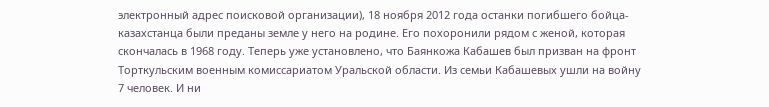электронный адрес поисковой организации), 18 ноября 2012 года останки погибшего бойца-казахстанца были преданы земле у него на родине. Его похоронили рядом с женой, которая скончалась в 1968 году. Теперь уже установлено, что Баянкожа Кабашев был призван на фронт Торткульским военным комиссариатом Уральской области. Из семьи Кабашевых ушли на войну 7 человек. И ни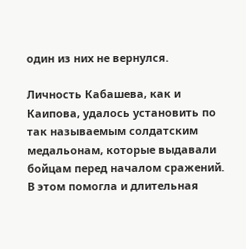один из них не вернулся.

Личность Кабашева, как и Каипова, удалось установить по так называемым солдатским медальонам, которые выдавали бойцам перед началом сражений. В этом помогла и длительная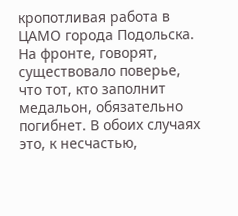кропотливая работа в ЦАМО города Подольска. На фронте, говорят, существовало поверье, что тот, кто заполнит медальон, обязательно погибнет. В обоих случаях это, к несчастью,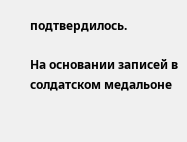подтвердилось.

На основании записей в солдатском медальоне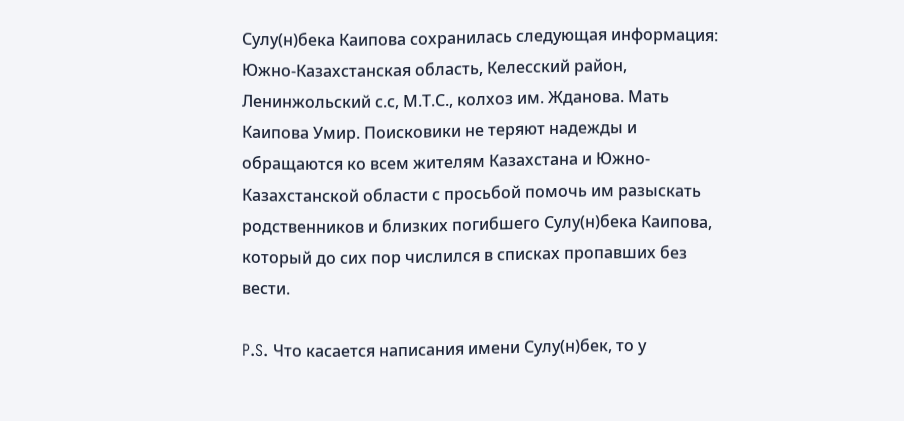Сулу(н)бека Каипова сохранилась следующая информация: Южно-Казахстанская область, Келесский район, Ленинжольский с.с, М.Т.С., колхоз им. Жданова. Мать Каипова Умир. Поисковики не теряют надежды и обращаются ко всем жителям Казахстана и Южно-Казахстанской области с просьбой помочь им разыскать родственников и близких погибшего Сулу(н)бека Каипова, который до сих пор числился в списках пропавших без вести.

P.S. Что касается написания имени Сулу(н)бек, то у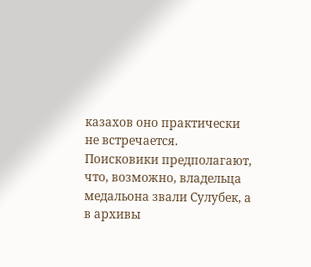казахов оно практически не встречается. Поисковики предполагают, что, возможно, владельца медальона звали Сулубек, а в архивы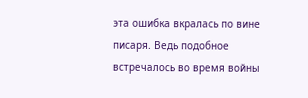эта ошибка вкралась по вине писаря. Ведь подобное встречалось во время войны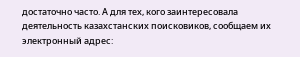достаточно часто. А для тех, кого заинтересовала деятельность казахстанских поисковиков, сообщаем их электронный адрес: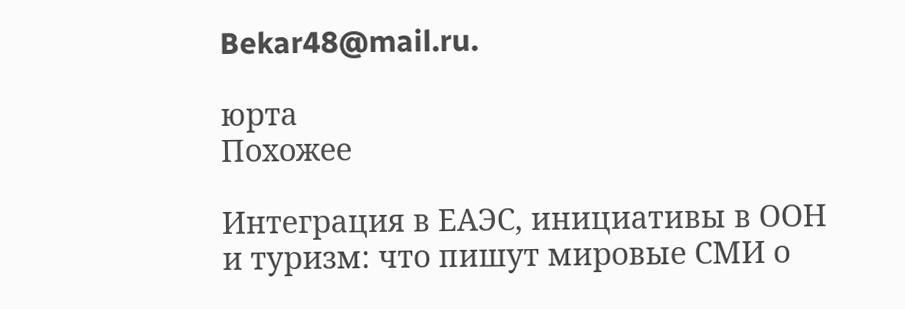Bekar48@mail.ru.

юрта
Похожее

Интеграция в ЕАЭС, инициативы в ООН и туризм: что пишут мировые СМИ о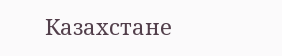Казахстане